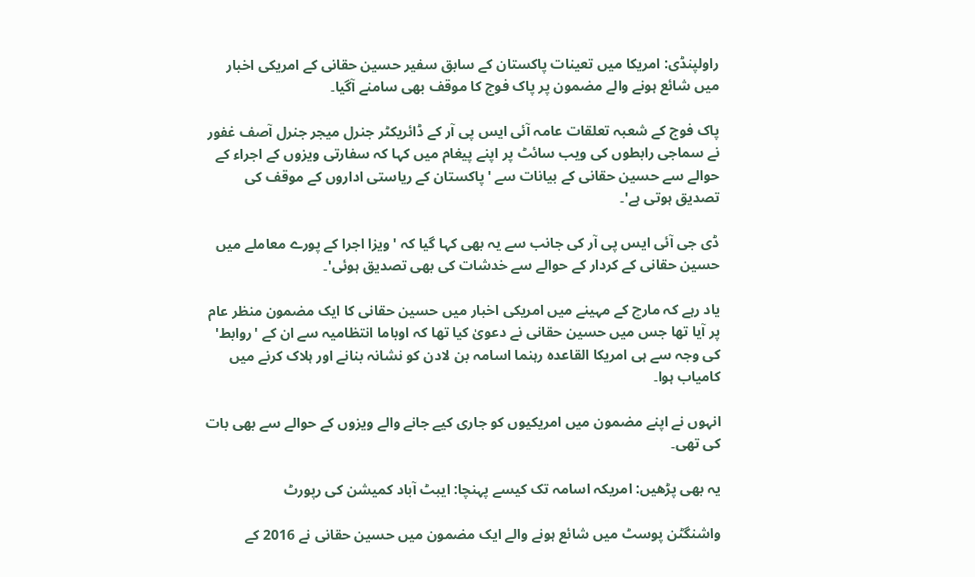راولپنڈی: امریکا میں تعینات پاکستان کے سابق سفیر حسین حقانی کے امریکی اخبار میں شائع ہونے والے مضمون پر پاک فوج کا موقف بھی سامنے آگیا۔

پاک فوج کے شعبہ تعلقات عامہ آئی ایس پی آر کے ڈائریکٹر جنرل میجر جنرل آصف غفور نے سماجی رابطوں کی ویب سائٹ پر اپنے پیغام میں کہا کہ سفارتی ویزوں کے اجراء کے حوالے سے حسین حقانی کے بیانات سے 'پاکستان کے ریاستی اداروں کے موقف کی تصدیق ہوتی ہے'۔

ڈی جی آئی ایس پی آر کی جانب سے یہ بھی کہا گیا کہ 'ویزا اجرا کے پورے معاملے میں حسین حقانی کے کردار کے حوالے سے خدشات کی بھی تصدیق ہوئی'۔

یاد رہے کہ مارچ کے مہینے میں امریکی اخبار میں حسین حقانی کا ایک مضمون منظر عام پر آیا تھا جس میں حسین حقانی نے دعویٰ کیا تھا کہ اوباما انتظامیہ سے ان کے 'روابط' کی وجہ سے ہی امریکا القاعدہ رہنما اسامہ بن لادن کو نشانہ بنانے اور ہلاک کرنے میں کامیاب ہوا۔

انہوں نے اپنے مضمون میں امریکیوں کو جاری کیے جانے والے ویزوں کے حوالے سے بھی بات کی تھی۔

یہ بھی پڑھیں: امریکہ اسامہ تک کیسے پہنچا: ایبٹ آباد کمیشن کی رپورٹ

واشنگٹن پوسٹ میں شائع ہونے والے ایک مضمون میں حسین حقانی نے 2016 کے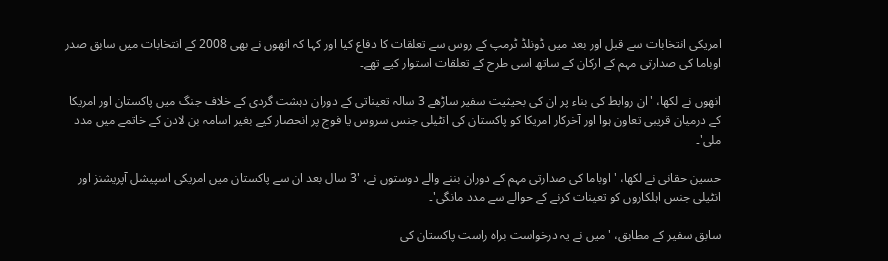امریکی انتخابات سے قبل اور بعد میں ڈونلڈ ٹرمپ کے روس سے تعلقات کا دفاع کیا اور کہا کہ انھوں نے بھی 2008 کے انتخابات میں سابق صدر اوباما کی صدارتی مہم کے ارکان کے ساتھ اسی طرح کے تعلقات استوار کیے تھے۔

انھوں نے لکھا، 'ان روابط کی بناء پر ان کی بحیثیت سفیر ساڑھے 3 سالہ تعیناتی کے دوران دہشت گردی کے خلاف جنگ میں پاکستان اور امریکا کے درمیان قریبی تعاون ہوا اور آخرکار امریکا کو پاکستان کی انٹیلی جنس سروس یا فوج پر انحصار کیے بغیر اسامہ بن لادن کے خاتمے میں مدد ملی'۔

حسین حقانی نے لکھا، 'اوباما کی صدارتی مہم کے دوران بننے والے دوستوں نے، '3 سال بعد ان سے پاکستان میں امریکی اسپیشل آپریشنز اور انٹیلی جنس اہلکاروں کو تعینات کرنے کے حوالے سے مدد مانگی'۔

سابق سفیر کے مطابق، 'میں نے یہ درخواست براہ راست پاکستان کی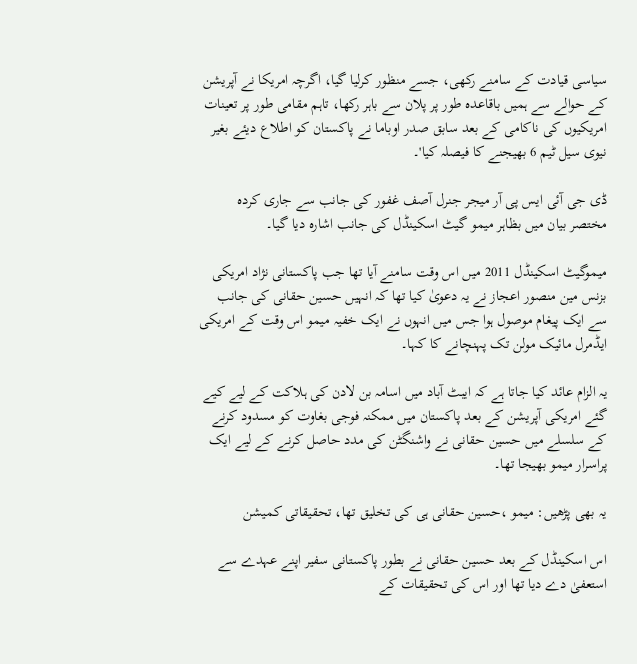سیاسی قیادت کے سامنے رکھی، جسے منظور کرلیا گیا، اگرچہ امریکا نے آپریشن کے حوالے سے ہمیں باقاعدہ طور پر پلان سے باہر رکھا، تاہم مقامی طور پر تعینات امریکیوں کی ناکامی کے بعد سابق صدر اوباما نے پاکستان کو اطلاع دیئے بغیر نیوی سیل ٹیم 6 بھیجنے کا فیصلہ کیا'۔

ڈی جی آئی ایس پی آر میجر جنرل آصف غفور کی جانب سے جاری کردہ مختصر بیان میں بظاہر میمو گیٹ اسکینڈل کی جانب اشارہ دیا گیا۔

میموگیٹ اسکینڈل 2011 میں اس وقت سامنے آیا تھا جب پاکستانی نژاد امریکی بزنس مین منصور اعجاز نے یہ دعویٰ کیا تھا کہ انہیں حسین حقانی کی جانب سے ایک پیغام موصول ہوا جس میں انہوں نے ایک خفیہ میمو اس وقت کے امریکی ایڈمرل مائیک مولن تک پہنچانے کا کہا۔

یہ الزام عائد کیا جاتا ہے کہ ایبٹ آباد میں اسامہ بن لادن کی ہلاکت کے لیے کیے گئے امریکی آپریشن کے بعد پاکستان میں ممکنہ فوجی بغاوت کو مسدود کرنے کے سلسلے میں حسین حقانی نے واشنگٹن کی مدد حاصل کرنے کے لیے ایک پراسرار میمو بھیجا تھا۔

یہ بھی پڑھیں: میمو ،حسین حقانی ہی کی تخلیق تھا، تحقیقاتی کمیشن

اس اسکینڈل کے بعد حسین حقانی نے بطور پاکستانی سفیر اپنے عہدے سے استعفیٰ دے دیا تھا اور اس کی تحقیقات کے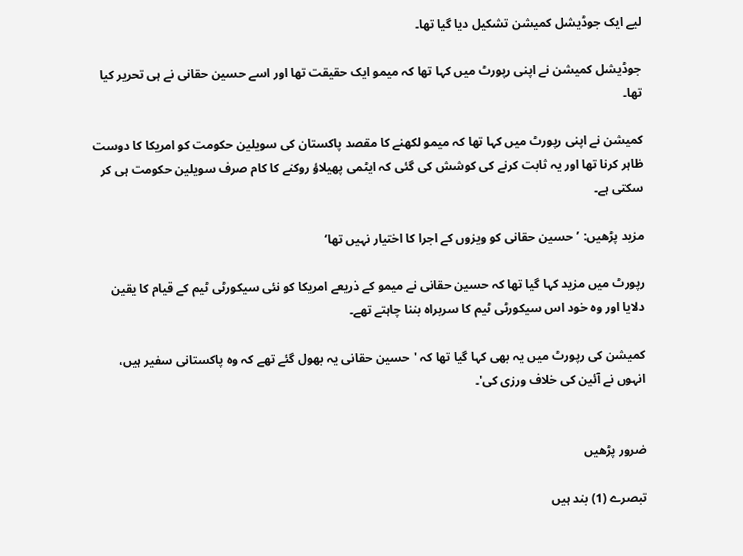لیے ایک جوڈیشل کمیشن تشکیل دیا گیا تھا۔

جوڈیشل کمیشن نے اپنی رپورٹ میں کہا تھا کہ میمو ایک حقیقت تھا اور اسے حسین حقانی نے ہی تحریر کیا تھا۔

کمیشن نے اپنی رپورٹ میں کہا تھا کہ میمو لکھنے کا مقصد پاکستان کی سویلین حکومت کو امریکا کا دوست ظاہر کرنا تھا اور یہ ثابت کرنے کی کوشش کی گئی کہ ایٹمی پھیلاؤ روکنے کا کام صرف سویلین حکومت ہی کر سکتی ہے۔

مزید پڑھیں: ’حسین حقانی کو ویزوں کے اجرا کا اختیار نہیں تھا‘

رپورٹ میں مزید کہا گیا تھا کہ حسین حقانی نے میمو کے ذریعے امریکا کو نئی سیکورٹی ٹیم کے قیام کا یقین دلایا اور وہ خود اس سیکورٹی ٹیم کا سربراہ بننا چاہتے تھے۔

کمیشن کی رپورٹ میں یہ بھی کہا گیا تھا کہ 'حسین حقانی یہ بھول گئے تھے کہ وہ پاکستانی سفیر ہیں، انہوں نے آئین کی خلاف ورزی کی'۔


ضرور پڑھیں

تبصرے (1) بند ہیں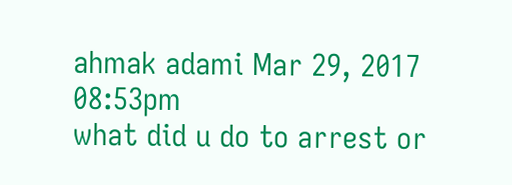ahmak adami Mar 29, 2017 08:53pm
what did u do to arrest or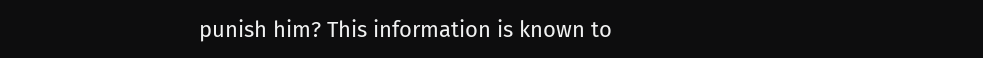punish him? This information is known to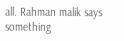all. Rahman malik says something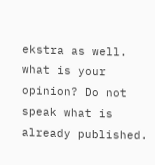ekstra as well. what is your opinion? Do not speak what is already published.